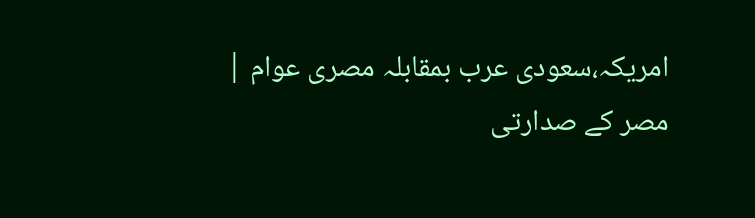امریکہ،سعودی عرب بمقابلہ مصری عوام |
مصر کے صدارتی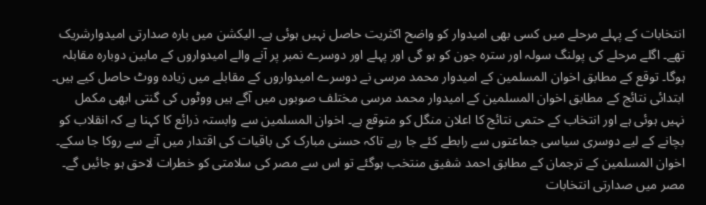انتخابات کے پہلے مرحلے میں کسی بھی امیدوار کو واضح اکثریت حاصل نہیں ہوئی ہے۔ الیکشن میں بارہ صدارتی امیدوارشریک تھے۔ اگلے مرحلے کی پولنگ سولہ اور سترہ جون کو ہو گی اور پہلے اور دوسرے نمبر پر آنے والے امیدواروں کے مابین دوبارہ مقابلہ ہوگا۔ توقع کے مطابق اخوان المسلمین کے امیدوار محمد مرسی نے دوسرے امیدواروں کے مقابلے میں زیادہ ووٹ حاصل کیے ہیں۔ ابتدائی نتائج کے مطابق اخوان المسلمین کے امیدوار محمد مرسی مختلف صوبوں میں آگے ہیں ووٹوں کی گنتی ابھی مکمل نہیں ہوئی ہے اور انتخاب کے حتمی نتائج کا اعلان منگل کو متوقع ہے۔ اخوان المسلمین سے وابستہ ذرائع کا کہنا ہے کہ انقلاب کو بچانے کے لیے دوسری سیاسی جماعتوں سے رابطے کئے جا رہے تاکہ حسنی مبارک کی باقیات کی اقتدار میں آنے سے روکا جا سکے۔ اخوان المسلمین کے ترجمان کے مطابق احمد شفیق منتخب ہوگئے تو اس سے مصر کی سلامتی کو خطرات لاحق ہو جائیں گے۔ مصر میں صدارتی انتخابات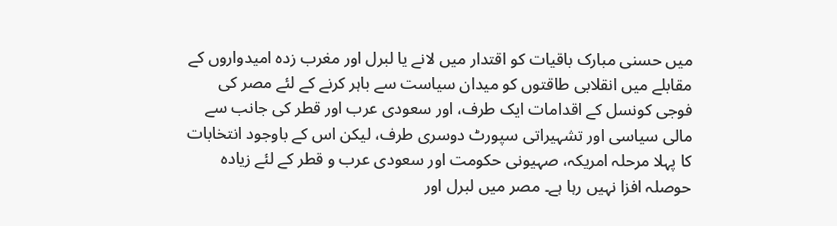میں حسنی مبارک باقیات کو اقتدار میں لانے یا لبرل اور مغرب زدہ امیدواروں کے مقابلے میں انقلابی طاقتوں کو میدان سیاست سے باہر کرنے کے لئے مصر کی فوجی کونسل کے اقدامات ایک طرف، اور سعودی عرب اور قطر کی جانب سے مالی سیاسی اور تشہیراتی سپورٹ دوسری طرف، لیکن اس کے باوجود انتخابات کا پہلا مرحلہ امریکہ، صہیونی حکومت اور سعودی عرب و قطر کے لئے زیادہ حوصلہ افزا نہیں رہا ہے۔ مصر میں لبرل اور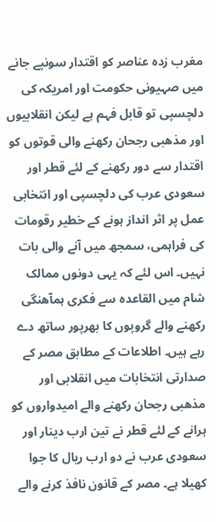مغرب زدہ عناصر کو اقتدار سونپے جانے میں صہیونی حکومت اور امریکہ کی دلچسپی تو قابل فہم ہے لیکن انقلابیوں اور مذھبی رجحان رکھنے والی قوتوں کو اقتدار سے دور رکھنے کے لئے قطر اور سعودی عرب کی دلچسپی اور انتخابی عمل پر اثر انداز ہونے کے خطیر رقومات کی فراہمی، سمجھ میں آنے والی بات نہیں۔ اس لئے کہ یہی دونوں ممالک شام میں القاعدہ سے فکری ہمآھنگی رکھنے والے گروپوں کا بھرپور ساتھ دے رہے ہیں۔ اطلاعات کے مطابق مصر کے صدارتی انتخابات میں انقلابی اور مذھبی رجحان رکھنے والے امیدواروں کو ہرانے کے لئے قطر نے تین ارب دینار اور سعودی عرب نے دو ارب ریال کا جوا کھیلا ہے۔ مصر کے قانون نافذ کرنے والے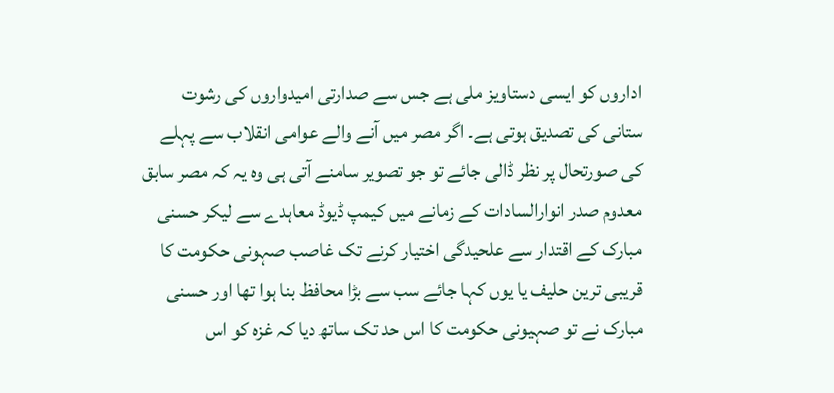اداروں کو ایسی دستاویز ملی ہے جس سے صدارتی امیدواروں کی رشوت ستانی کی تصدیق ہوتی ہے۔ اگر مصر میں آنے والے عوامی انقلاب سے پہلے کی صورتحال پر نظر ڈالی جائے تو جو تصویر سامنے آتی ہی وہ یہ کہ مصر سابق معدوم صدر انوارالسادات کے زمانے میں کیمپ ڈیوڈ معاہدے سے لیکر حسنی مبارک کے اقتدار سے علحیدگی اختیار کرنے تک غاصب صہونی حکومت کا قریبی ترین حلیف یا یوں کہا جائے سب سے بڑا محافظ بنا ہوا تھا اور حسنی مبارک نے تو صہیونی حکومت کا اس حد تک ساتھ دیا کہ غزہ کو اس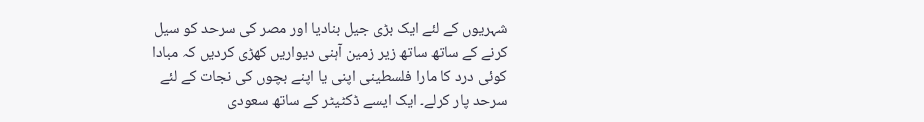شہریوں کے لئے ایک بڑی جیل بنادیا اور مصر کی سرحد کو سیل کرنے کے ساتھ ساتھ زیر زمین آہنی دیواریں کھڑی کردیں کہ مبادا کوئی درد کا مارا فلسطینی اپنی یا اپنے بچوں کی نجات کے لئے سرحد پار کرلے۔ ایک ایسے ڈکٹیٹر کے ساتھ سعودی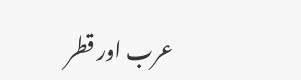عرب اور قطر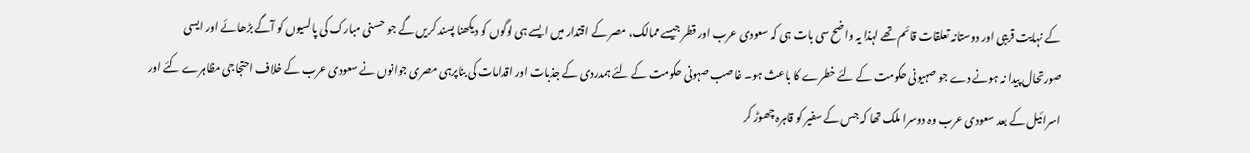کے نہایت قریبی اور دوستانہ تعلقات قائم تھے لہذا یہ واضح سی بات ہی کہ سعودی عرب اور قطر جیسے ممالک، مصر کے اقتدار میں ایسے ہی لوگوں کو دیکھنا پسند کریں گے جو حسنی مبارک کی پالسیوں کو آگے بڑھائے اور ایسی صورتحال پیدا نہ ہونے دے جو صہیونی حکومت کے لئے خطرے کا باعث ہو۔ غاصب صہونی حکومت کے لئے ہمدردی کے جذبات اور اقدامات کی بناپرہی مصری جوانوں نے سعودی عرب کے خلاف احتجاجی مظاہرے کئے اور اسرائیل کے بعد سعودی عرب وہ دوسرا ملک تھا کہ جس کے سفیر کو قاہرہ چھوڑ کر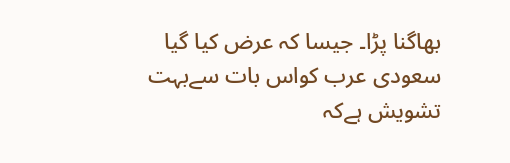بھاگنا پڑا۔ جیسا کہ عرض کیا گیا سعودی عرب کواس بات سےبہت تشویش ہےکہ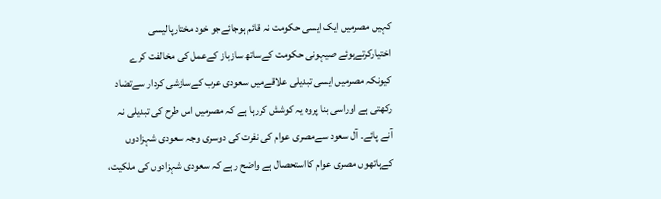کہیں مصرمیں ایک ایسی حکومت نہ قائم ہوجائےجو خود مختارپالیسی اختیارکرتےہوئے صیہونی حکومت کےساتھ سازباز کےعمل کی مخالفت کرے کیونکہ مصرمیں ایسی تبدیلی علاقےمیں سعودی عرب کےسازشی کردار سےتضاد رکھتی ہے اوراسی بنا پروہ یہ کوشش کررہا ہے کہ مصرميں اس طرح کی تبدیلی نہ آنے پائے۔ آل سعود سےمصری عوام کی نفرت کی دوسری وجہ سعودی شہزادوں کےہاتھوں مصری عوام کااستحصال ہے واضح رہے کہ سعودی شہزادوں کی ملکیت،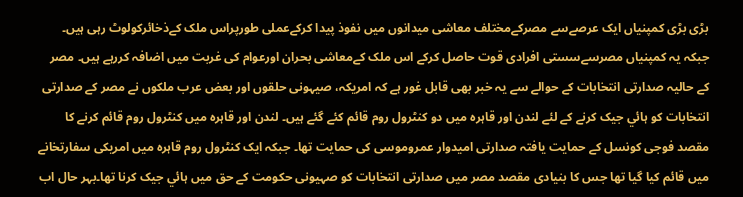بڑی بڑی کمپنیاں ایک عرصےسے مصرکےمختلف معاشی میدانوں میں نفوذ پیدا کرکےعملی طورپراس ملک کےذخائرکولوٹ رہی ہیں۔ جبکہ یہ کمپنیاں مصرسےسستی افرادی قوت حاصل کرکے اس ملک کےمعاشی بحران اورعوام کی غربت میں اضافہ کررہے ہيں۔ مصر کے حالیہ صدارتی انتخابات کے حوالے سے یہ خبر بھی قابل غور ہے کہ امریکہ، صیہونی حلقوں اور بعض عرب ملکوں نے مصر کے صدارتی انتخابات کو ہائي جیک کرنے کے لئے لندن اور قاہرہ میں دو کنٹرول روم قائم کئے گئے ہیں۔ لندن اور قاہرہ میں کنٹرول روم قائم کرنے کا مقصد فوجی کونسل کے حمایت یافتہ صدارتی امیدوار عمروموسی کی حمایت تھا۔ جبکہ ایک کنٹرول روم قاہرہ میں امریکی سفارتخانے میں قائم کیا گيا تھا جس کا بنیادی مقصد مصر میں صدارتی انتخابات کو صہیونی حکومت کے حق میں ہائي جیک کرنا تھا۔بہر حال اب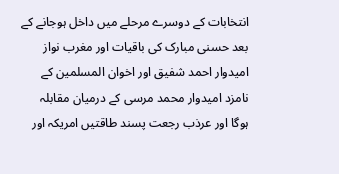انتخابات کے دوسرے مرحلے میں داخل ہوجانے کے بعد حسنی مبارک کی باقیات اور مغرب نواز امیدوار احمد شفیق اور اخوان المسلمین کے نامزد امیدوار محمد مرسی کے درمیان مقابلہ ہوگا اور عرذب رجعت پسند طاقتیں امریکہ اور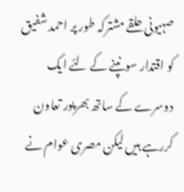صہیونی حلقے مشترکہ طور پر احمد شفیق کو اقتدار سونپنے کے لئے ایک دوسرے کے ساتھ بھرپور تعاون کررہے ہیں لیکن مصری عوام نے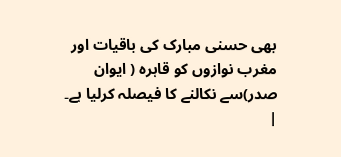بھی حسنی مبارک کی باقیات اور مغرب نوازوں کو قاہرہ ( ایوان صدر)سے نکالنے کا فیصلہ کرلیا ہے۔ |